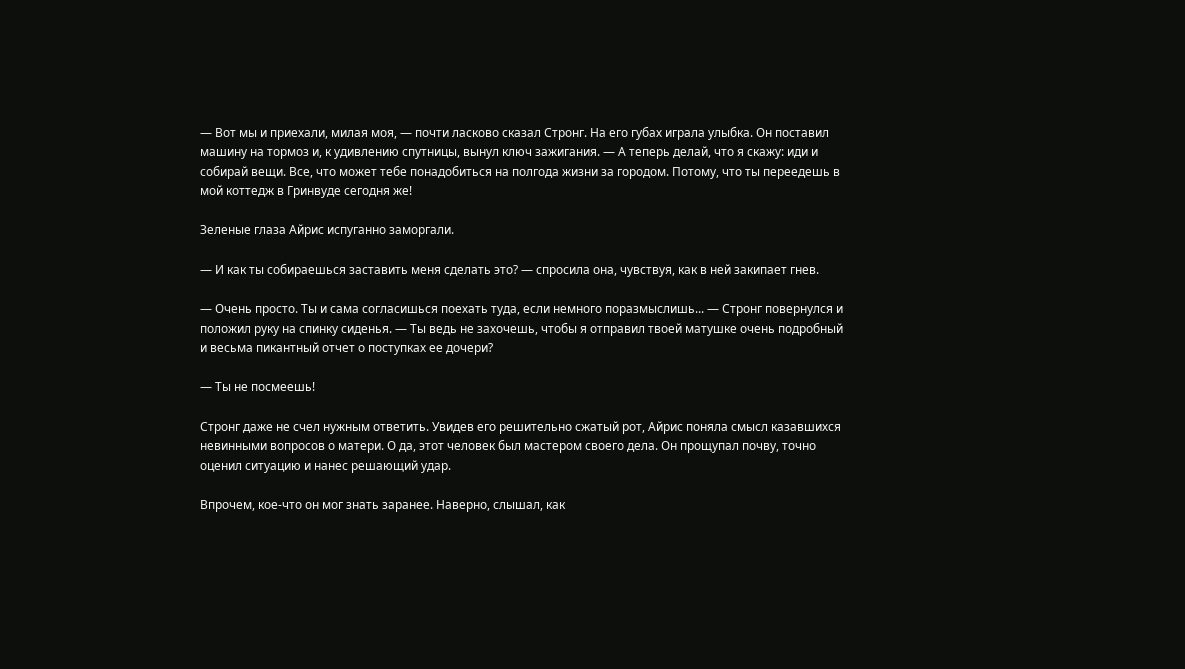— Вот мы и приехали, милая моя, — почти ласково сказал Стронг. На его губах играла улыбка. Он поставил машину на тормоз и, к удивлению спутницы, вынул ключ зажигания. — А теперь делай, что я скажу: иди и собирай вещи. Все, что может тебе понадобиться на полгода жизни за городом. Потому, что ты переедешь в мой коттедж в Гринвуде сегодня же!

Зеленые глаза Айрис испуганно заморгали.

— И как ты собираешься заставить меня сделать это? — спросила она, чувствуя, как в ней закипает гнев.

— Очень просто. Ты и сама согласишься поехать туда, если немного поразмыслишь... — Стронг повернулся и положил руку на спинку сиденья. — Ты ведь не захочешь, чтобы я отправил твоей матушке очень подробный и весьма пикантный отчет о поступках ее дочери?

— Ты не посмеешь!

Стронг даже не счел нужным ответить. Увидев его решительно сжатый рот, Айрис поняла смысл казавшихся невинными вопросов о матери. О да, этот человек был мастером своего дела. Он прощупал почву, точно оценил ситуацию и нанес решающий удар.

Впрочем, кое-что он мог знать заранее. Наверно, слышал, как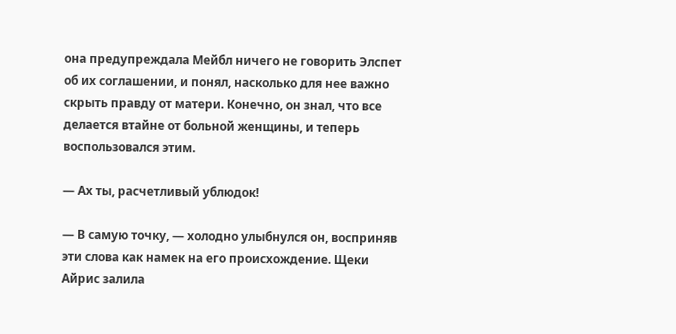она предупреждала Мейбл ничего не говорить Элспет об их соглашении, и понял, насколько для нее важно скрыть правду от матери. Конечно, он знал, что все делается втайне от больной женщины, и теперь воспользовался этим.

— Ах ты, расчетливый ублюдок!

— В самую точку, — холодно улыбнулся он, восприняв эти слова как намек на его происхождение. Щеки Айрис залила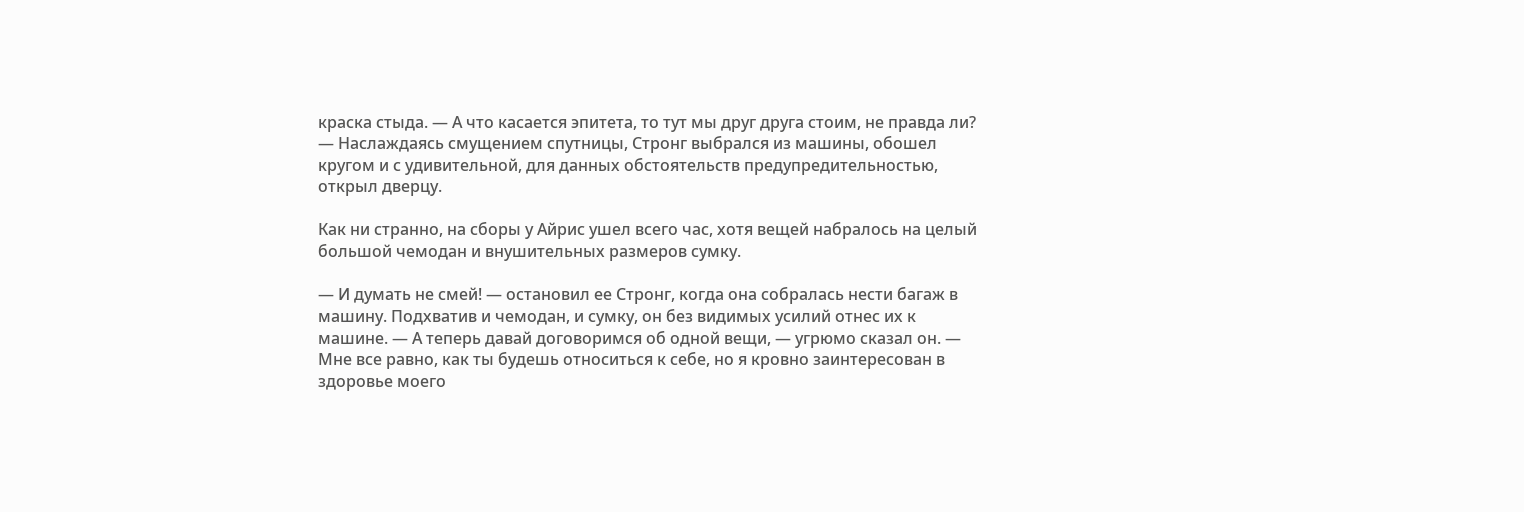краска стыда. — А что касается эпитета, то тут мы друг друга стоим, не правда ли? — Наслаждаясь смущением спутницы, Стронг выбрался из машины, обошел кругом и с удивительной, для данных обстоятельств предупредительностью, открыл дверцу.

Как ни странно, на сборы у Айрис ушел всего час, хотя вещей набралось на целый большой чемодан и внушительных размеров сумку.

— И думать не смей! — остановил ее Стронг, когда она собралась нести багаж в машину. Подхватив и чемодан, и сумку, он без видимых усилий отнес их к машине. — А теперь давай договоримся об одной вещи, — угрюмо сказал он. — Мне все равно, как ты будешь относиться к себе, но я кровно заинтересован в здоровье моего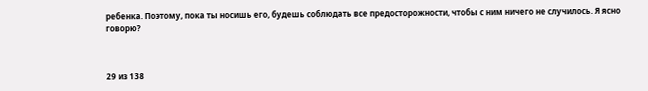ребенка. Поэтому, пока ты носишь его, будешь соблюдать все предосторожности, чтобы с ним ничего не случилось. Я ясно говорю?



29 из 138